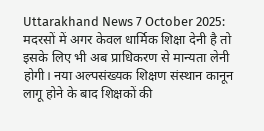Uttarakhand News 7 October 2025: मदरसों में अगर केवल धार्मिक शिक्षा देनी है तो इसके लिए भी अब प्राधिकरण से मान्यता लेनी होगी। नया अल्पसंख्यक शिक्षण संस्थान कानून लागू होने के बाद शिक्षकों की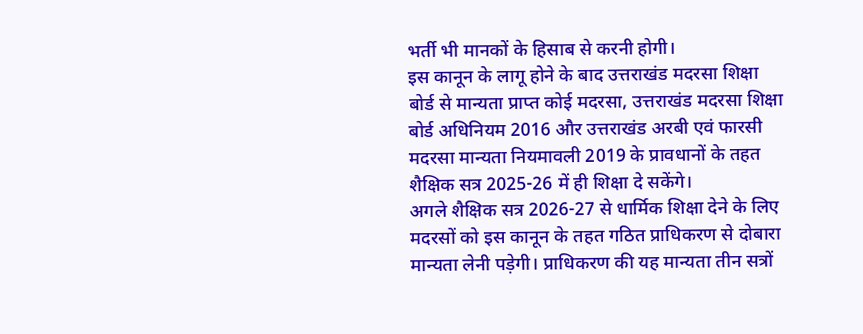भर्ती भी मानकों के हिसाब से करनी होगी।
इस कानून के लागू होने के बाद उत्तराखंड मदरसा शिक्षा बोर्ड से मान्यता प्राप्त कोई मदरसा, उत्तराखंड मदरसा शिक्षा बोर्ड अधिनियम 2016 और उत्तराखंड अरबी एवं फारसी मदरसा मान्यता नियमावली 2019 के प्रावधानों के तहत शैक्षिक सत्र 2025-26 में ही शिक्षा दे सकेंगे।
अगले शैक्षिक सत्र 2026-27 से धार्मिक शिक्षा देने के लिए मदरसों को इस कानून के तहत गठित प्राधिकरण से दोबारा मान्यता लेनी पड़ेगी। प्राधिकरण की यह मान्यता तीन सत्रों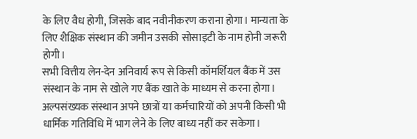के लिए वैध होगी, जिसके बाद नवीनीकरण कराना होगा। मान्यता के लिए शैक्षिक संस्थान की जमीन उसकी सोसाइटी के नाम होनी जरूरी होगी।
सभी वित्तीय लेन-देन अनिवार्य रूप से किसी कॉमर्शियल बैंक में उस संस्थान के नाम से खोले गए बैंक खाते के माध्यम से करना होगा। अल्पसंख्यक संस्थान अपने छात्रों या कर्मचारियों को अपनी किसी भी धार्मिक गतिविधि में भाग लेने के लिए बाध्य नहीं कर सकेगा।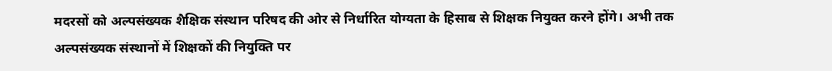मदरसों को अल्पसंख्यक शैक्षिक संस्थान परिषद की ओर से निर्धारित योग्यता के हिसाब से शिक्षक नियुक्त करने होंगे। अभी तक अल्पसंख्यक संस्थानों में शिक्षकों की नियुक्ति पर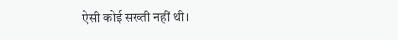ऐसी कोई सख्ती नहीं थी।